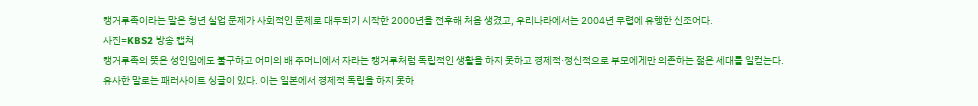캥거루족이라는 말은 청년 실업 문제가 사회적인 문제로 대두되기 시작한 2000년을 전후해 처음 생겼고, 우리나라에서는 2004년 무렵에 유행한 신조어다.
사진=KBS2 방송 캡쳐
캥거루족의 뜻은 성인임에도 불구하고 어미의 배 주머니에서 자라는 캥거루처럼 독립적인 생활을 하지 못하고 경제적·정신적으로 부모에게만 의존하는 젊은 세대를 일컫는다.
유사한 말로는 패러사이트 싱글이 있다. 이는 일본에서 경제적 독립을 하지 못하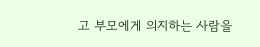고 부모에게 의지하는 사람을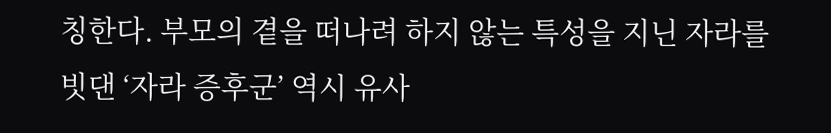칭한다. 부모의 곁을 떠나려 하지 않는 특성을 지닌 자라를 빗댄 ‘자라 증후군’ 역시 유사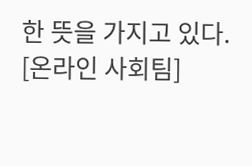한 뜻을 가지고 있다.
[온라인 사회팀]